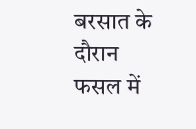बरसात के दौरान फसल में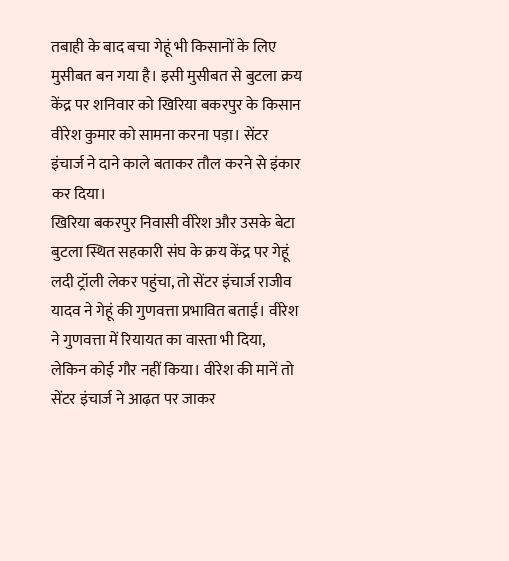तबाही के बाद बचा गेहूं भी किसानों के लिए मुसीबत बन गया है। इसी मुसीबत से बुटला क्रय केंद्र पर शनिवार को खिरिया बकरपुर के किसान वीरेश कुमार को सामना करना पड़ा। सेंटर इंचार्ज ने दाने काले बताकर तौल करने से इंकार कर दिया।
खिरिया बकरपुर निवासी वीरेश और उसके बेटा बुटला स्थित सहकारी संघ के क्रय केंद्र पर गेहूं लदी ट्रॉली लेकर पहुंचा, तो सेंटर इंचार्ज राजीव यादव ने गेहूं की गुणवत्ता प्रभावित बताई। वीरेश ने गुणवत्ता में रियायत का वास्ता भी दिया, लेकिन कोई गौर नहीं किया। वीरेश की मानें तो सेंटर इंचार्ज ने आढ़त पर जाकर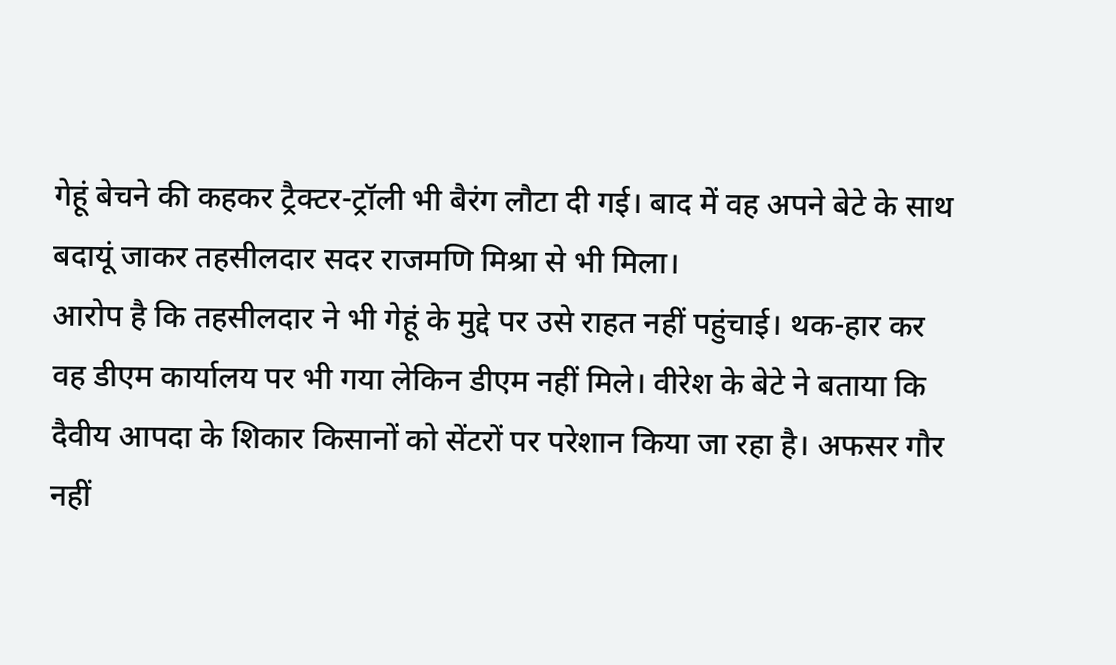गेहूं बेचने की कहकर ट्रैक्टर-ट्रॉली भी बैरंग लौटा दी गई। बाद में वह अपने बेटे के साथ बदायूं जाकर तहसीलदार सदर राजमणि मिश्रा से भी मिला।
आरोप है कि तहसीलदार ने भी गेहूं के मुद्दे पर उसे राहत नहीं पहुंचाई। थक-हार कर वह डीएम कार्यालय पर भी गया लेकिन डीएम नहीं मिले। वीरेश के बेटे ने बताया कि दैवीय आपदा के शिकार किसानों को सेंटरों पर परेशान किया जा रहा है। अफसर गौर नहीं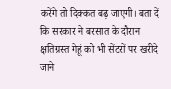करेंगे तो दिक्कत बढ़ जाएगी। बता दें कि सरकार ने बरसात के दौरान क्षतिग्रस्त गेहूं को भी सेंटरों पर खरीदे जाने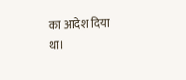का आदेश दिया था।